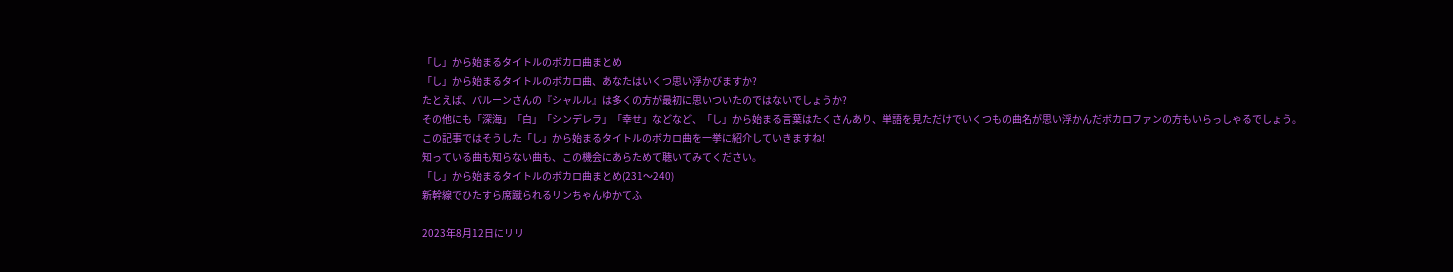「し」から始まるタイトルのボカロ曲まとめ
「し」から始まるタイトルのボカロ曲、あなたはいくつ思い浮かびますか?
たとえば、バルーンさんの『シャルル』は多くの方が最初に思いついたのではないでしょうか?
その他にも「深海」「白」「シンデレラ」「幸せ」などなど、「し」から始まる言葉はたくさんあり、単語を見ただけでいくつもの曲名が思い浮かんだボカロファンの方もいらっしゃるでしょう。
この記事ではそうした「し」から始まるタイトルのボカロ曲を一挙に紹介していきますね!
知っている曲も知らない曲も、この機会にあらためて聴いてみてください。
「し」から始まるタイトルのボカロ曲まとめ(231〜240)
新幹線でひたすら席蹴られるリンちゃんゆかてふ

2023年8月12日にリリ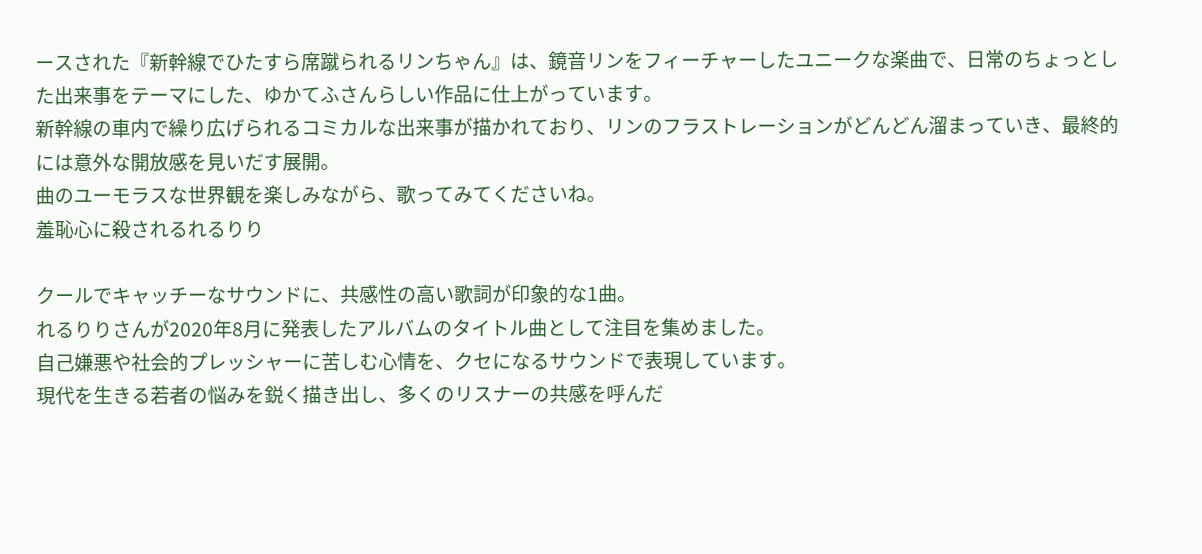ースされた『新幹線でひたすら席蹴られるリンちゃん』は、鏡音リンをフィーチャーしたユニークな楽曲で、日常のちょっとした出来事をテーマにした、ゆかてふさんらしい作品に仕上がっています。
新幹線の車内で繰り広げられるコミカルな出来事が描かれており、リンのフラストレーションがどんどん溜まっていき、最終的には意外な開放感を見いだす展開。
曲のユーモラスな世界観を楽しみながら、歌ってみてくださいね。
羞恥心に殺されるれるりり

クールでキャッチーなサウンドに、共感性の高い歌詞が印象的な1曲。
れるりりさんが2020年8月に発表したアルバムのタイトル曲として注目を集めました。
自己嫌悪や社会的プレッシャーに苦しむ心情を、クセになるサウンドで表現しています。
現代を生きる若者の悩みを鋭く描き出し、多くのリスナーの共感を呼んだ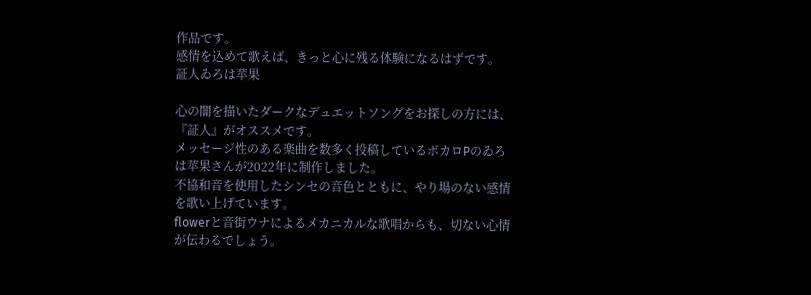作品です。
感情を込めて歌えば、きっと心に残る体験になるはずです。
証人ゐろは苹果

心の闇を描いたダークなデュエットソングをお探しの方には、『証人』がオススメです。
メッセージ性のある楽曲を数多く投稿しているボカロPのゐろは苹果さんが2022年に制作しました。
不協和音を使用したシンセの音色とともに、やり場のない感情を歌い上げています。
flowerと音街ウナによるメカニカルな歌唱からも、切ない心情が伝わるでしょう。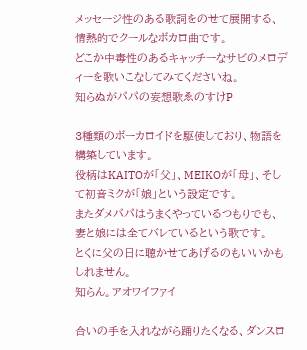メッセージ性のある歌詞をのせて展開する、情熱的でクールなボカロ曲です。
どこか中毒性のあるキャッチーなサビのメロディーを歌いこなしてみてくださいね。
知らぬがパパの妄想歌ゑのすけP

3種類のボーカロイドを駆使しており、物語を構築しています。
役柄はKAITOが「父」、MEIKOが「母」、そして初音ミクが「娘」という設定です。
またダメパパはうまくやっているつもりでも、妻と娘には全てバレているという歌です。
とくに父の日に聴かせてあげるのもいいかもしれません。
知らん。アオワイファイ

合いの手を入れながら踊りたくなる、ダンスロ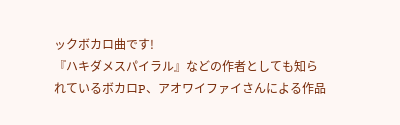ックボカロ曲です!
『ハキダメスパイラル』などの作者としても知られているボカロP、アオワイファイさんによる作品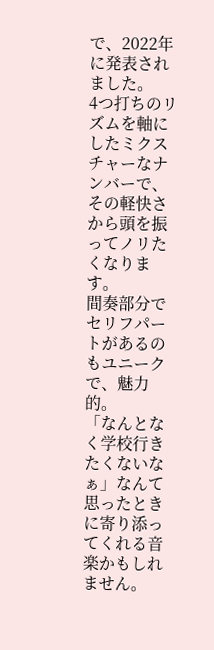で、2022年に発表されました。
4つ打ちのリズムを軸にしたミクスチャーなナンバーで、その軽快さから頭を振ってノリたくなります。
間奏部分でセリフパートがあるのもユニークで、魅力的。
「なんとなく学校行きたくないなぁ」なんて思ったときに寄り添ってくれる音楽かもしれません。